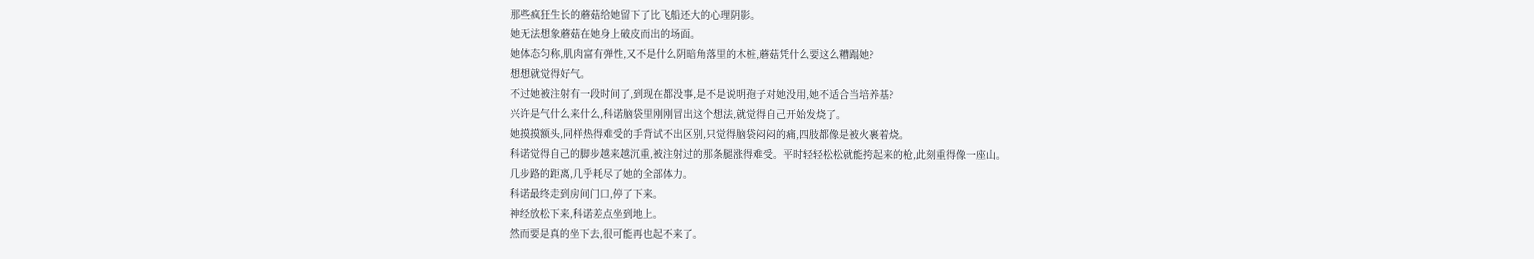那些疯狂生长的蘑菇给她留下了比飞船还大的心理阴影。
她无法想象蘑菇在她身上破皮而出的场面。
她体态匀称,肌肉富有弹性,又不是什么阴暗角落里的木桩,蘑菇凭什么要这么糟蹋她?
想想就觉得好气。
不过她被注射有一段时间了,到现在都没事,是不是说明孢子对她没用,她不适合当培养基?
兴许是气什么来什么,科诺脑袋里刚刚冒出这个想法,就觉得自己开始发烧了。
她摸摸额头,同样热得难受的手背试不出区别,只觉得脑袋闷闷的痛,四肢都像是被火裹着烧。
科诺觉得自己的脚步越来越沉重,被注射过的那条腿涨得难受。平时轻轻松松就能挎起来的枪,此刻重得像一座山。
几步路的距离,几乎耗尽了她的全部体力。
科诺最终走到房间门口,停了下来。
神经放松下来,科诺差点坐到地上。
然而要是真的坐下去,很可能再也起不来了。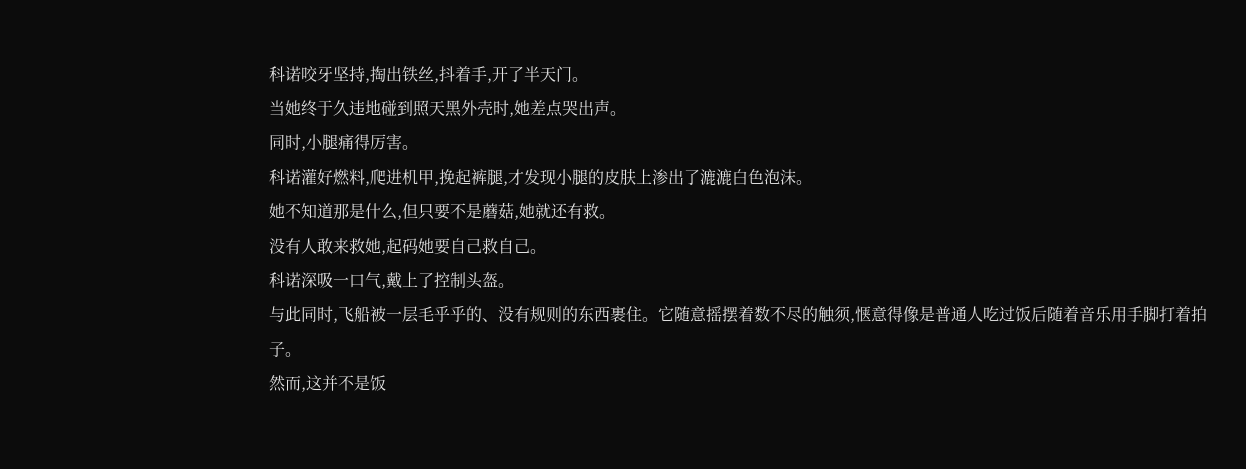科诺咬牙坚持,掏出铁丝,抖着手,开了半天门。
当她终于久违地碰到照天黑外壳时,她差点哭出声。
同时,小腿痛得厉害。
科诺灌好燃料,爬进机甲,挽起裤腿,才发现小腿的皮肤上渗出了漉漉白色泡沫。
她不知道那是什么,但只要不是蘑菇,她就还有救。
没有人敢来救她,起码她要自己救自己。
科诺深吸一口气,戴上了控制头盔。
与此同时,飞船被一层毛乎乎的、没有规则的东西裹住。它随意摇摆着数不尽的触须,惬意得像是普通人吃过饭后随着音乐用手脚打着拍子。
然而,这并不是饭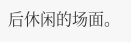后休闲的场面。